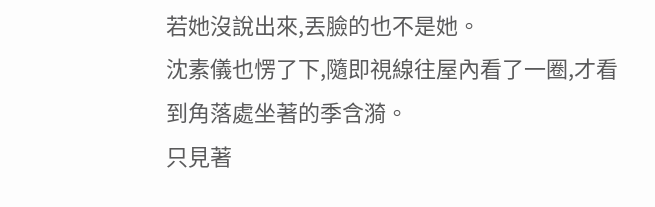若她沒說出來,丟臉的也不是她。
沈素儀也愣了下,隨即視線往屋內看了一圈,才看到角落處坐著的季含漪。
只見著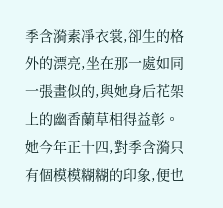季含漪素凈衣裳,卻生的格外的漂亮,坐在那一處如同一張畫似的,與她身后花架上的幽香蘭草相得益彰。
她今年正十四,對季含漪只有個模模糊糊的印象,便也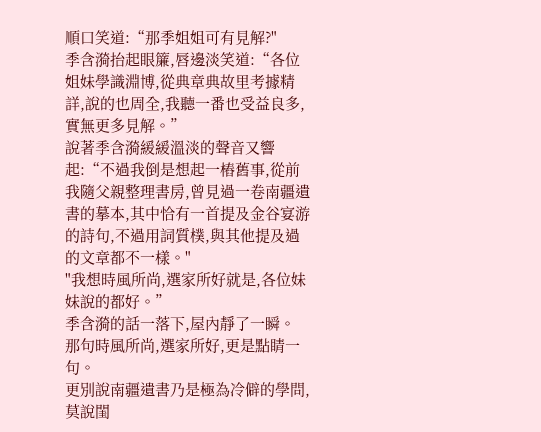順口笑道:“那季姐姐可有見解?"
季含漪抬起眼簾,唇邊淡笑道:“各位姐妹學識淵博,從典章典故里考據精詳,說的也周全,我聽一番也受益良多,實無更多見解。”
說著季含漪緩緩溫淡的聲音又響起:“不過我倒是想起一樁舊事,從前我隨父親整理書房,曾見過一卷南疆遺書的摹本,其中恰有一首提及金谷宴游的詩句,不過用詞質樸,與其他提及過的文章都不一樣。"
"我想時風所尚,選家所好就是,各位妹妹說的都好。”
季含漪的話一落下,屋內靜了一瞬。
那句時風所尚,選家所好,更是點睛一句。
更別說南疆遺書乃是極為冷僻的學問,莫說閨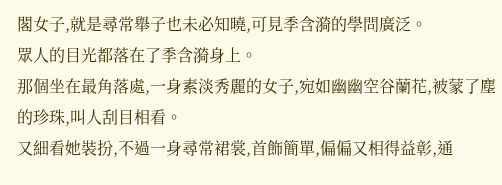閣女子,就是尋常舉子也未必知曉,可見季含漪的學問廣泛。
眾人的目光都落在了季含漪身上。
那個坐在最角落處,一身素淡秀麗的女子,宛如幽幽空谷蘭花,被蒙了塵的珍珠,叫人刮目相看。
又細看她裝扮,不過一身尋常裙裳,首飾簡單,偏偏又相得益彰,通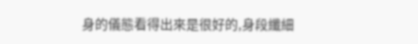身的儀態看得出來是很好的,身段纖細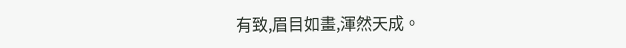有致,眉目如畫,渾然天成。